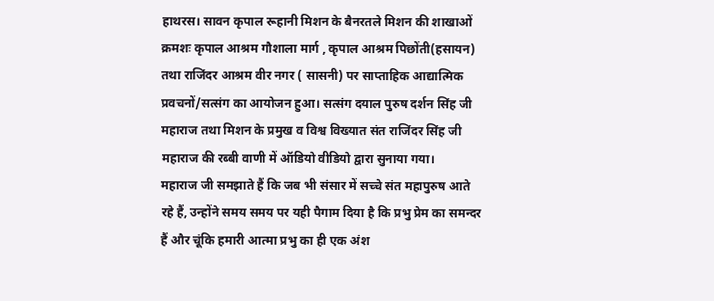हाथरस। सावन कृपाल रूहानी मिशन के बैनरतले मिशन की शाखाओं क्रमशः कृपाल आश्रम गौशाला मार्ग , कृपाल आश्रम पिछोंती(हसायन) तथा राजिंदर आश्रम वीर नगर ( सासनी) पर साप्ताहिक आद्यात्मिक प्रवचनों/सत्संग का आयोजन हुआ। सत्संग दयाल पुरुष दर्शन सिंह जी महाराज तथा मिशन के प्रमुख व विश्व विख्यात संत राजिंदर सिंह जी महाराज की रब्बी वाणी में ऑडियो वीडियो द्वारा सुनाया गया।
महाराज जी समझाते हैं कि जब भी संसार में सच्चे संत महापुरुष आते रहे हैं, उन्होंने समय समय पर यही पैगाम दिया है कि प्रभु प्रेम का समन्दर हैं और चूंकि हमारी आत्मा प्रभु का ही एक अंश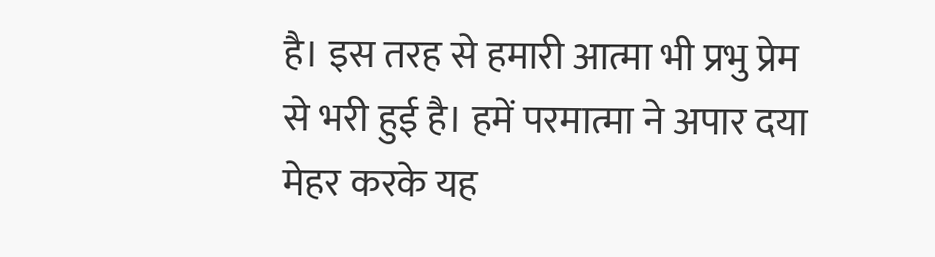है। इस तरह से हमारी आत्मा भी प्रभु प्रेम से भरी हुई है। हमें परमात्मा ने अपार दया मेहर करके यह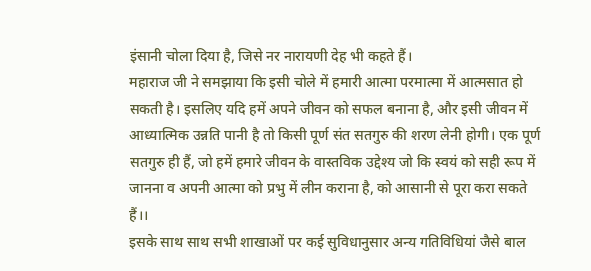इंसानी चोला दिया है, जिसे नर नारायणी देह भी कहते हैं।
महाराज जी ने समझाया कि इसी चोले में हमारी आत्मा परमात्मा में आत्मसात हो सकती है। इसलिए यदि हमें अपने जीवन को सफल बनाना है, और इसी जीवन में आध्यात्मिक उन्नति पानी है तो किसी पूर्ण संत सतगुरु की शरण लेनी होगी। एक पूर्ण सतगुरु ही हैं, जो हमें हमारे जीवन के वास्तविक उद्देश्य जो कि स्वयं को सही रूप में जानना व अपनी आत्मा को प्रभु में लीन कराना है, को आसानी से पूरा करा सकते हैं।।
इसके साथ साथ सभी शाखाओं पर कई सुविधानुसार अन्य गतिविधियां जैसे बाल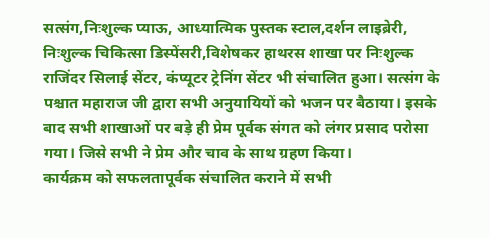सत्संग,निःशुल्क प्याऊ, आध्यात्मिक पुस्तक स्टाल,दर्शन लाइब्रेरी, निःशुल्क चिकित्सा डिस्पेंसरी,विशेषकर हाथरस शाखा पर निःशुल्क राजिंदर सिलाई सेंटर, कंप्यूटर ट्रेनिंग सेंटर भी संचालित हुआ। सत्संग के पश्चात महाराज जी द्वारा सभी अनुयायियों को भजन पर बैठाया। इसके बाद सभी शाखाओं पर बड़े ही प्रेम पूर्वक संगत को लंगर प्रसाद परोसा गया। जिसे सभी ने प्रेम और चाव के साथ ग्रहण किया।
कार्यक्रम को सफलतापूर्वक संचालित कराने में सभी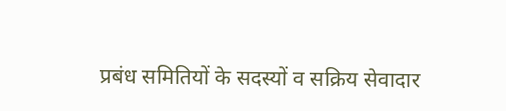प्रबंध समितियों के सदस्यों व सक्रिय सेवादार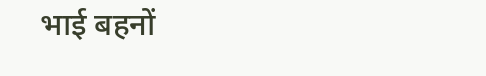भाई बहनों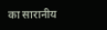का सारानीय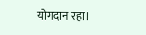योगदान रहा।